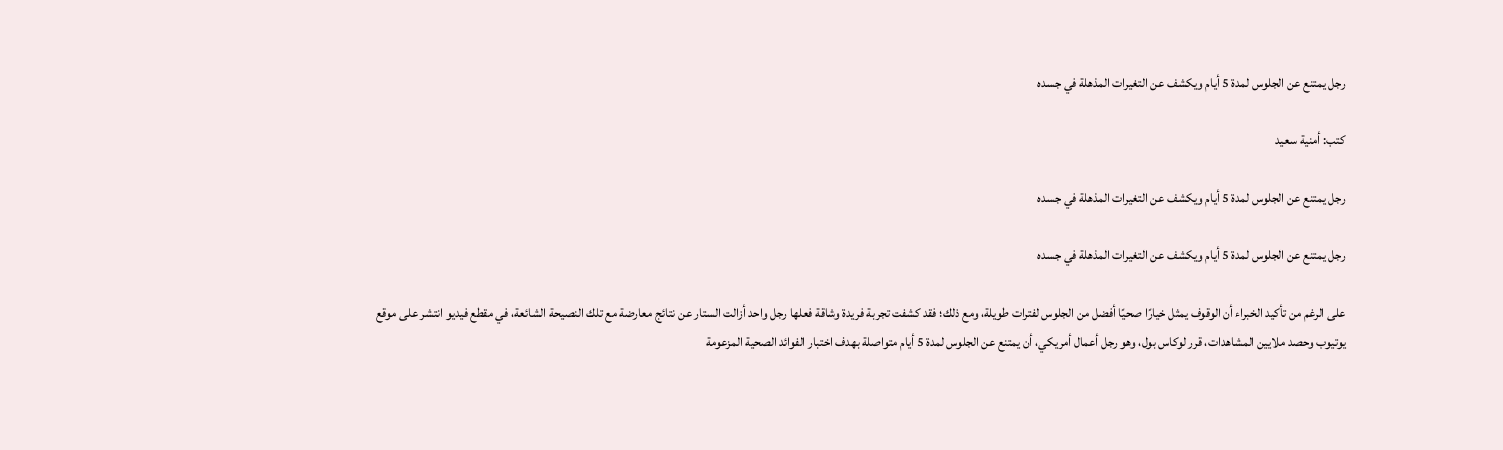رجل يمتنع عن الجلوس لمدة 5 أيام ويكشف عن التغيرات المذهلة في جسده

كتب: أمنية سعيد

رجل يمتنع عن الجلوس لمدة 5 أيام ويكشف عن التغيرات المذهلة في جسده

رجل يمتنع عن الجلوس لمدة 5 أيام ويكشف عن التغيرات المذهلة في جسده

على الرغم من تأكيد الخبراء أن الوقوف يمثل خيارًا صحيًا أفضل من الجلوس لفترات طويلة، ومع ذلك؛ فقد كشفت تجربة فريدة وشاقة فعلها رجل واحد أزالت الستار عن نتائج معارضة مع تلك النصيحة الشائعة، في مقطع فيديو انتشر على موقع يوتيوب وحصد ملايين المشاهدات، قرر لوكاس بول، وهو رجل أعمال أمريكي، أن يمتنع عن الجلوس لمدة 5 أيام متواصلة بهدف اختبار الفوائد الصحية المزعومة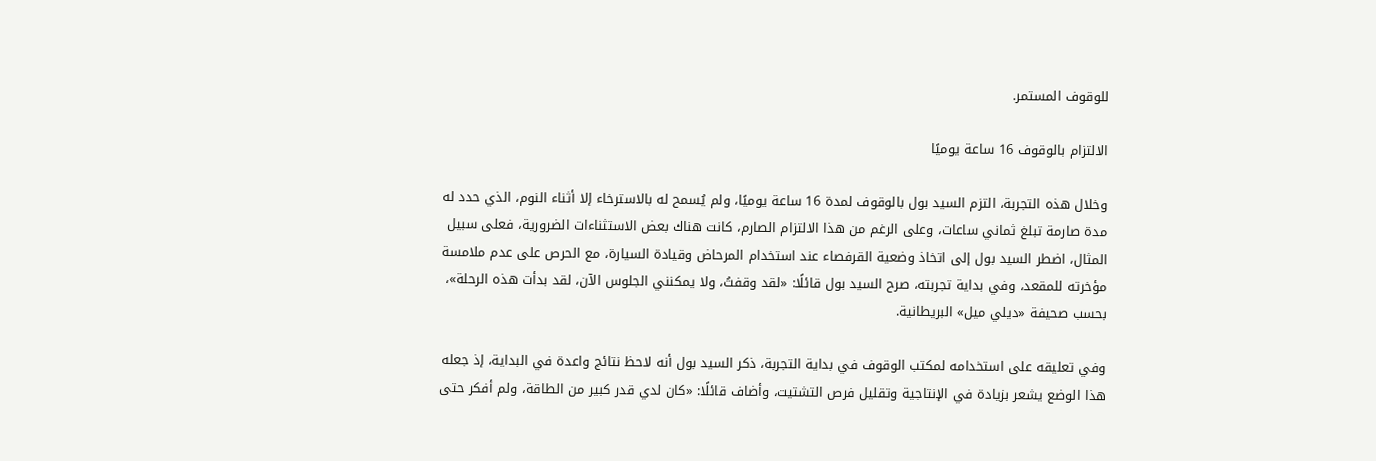للوقوف المستمر.

الالتزام بالوقوف 16 ساعة يوميًا

وخلال هذه التجربة، التزم السيد بول بالوقوف لمدة 16 ساعة يوميًا، ولم يُسمح له بالاسترخاء إلا أثناء النوم، الذي حدد له مدة صارمة تبلغ ثماني ساعات، وعلى الرغم من هذا الالتزام الصارم، كانت هناك بعض الاستثناءات الضرورية، فعلى سبيل المثال، اضطر السيد بول إلى اتخاذ وضعية القرفصاء عند استخدام المرحاض وقيادة السيارة، مع الحرص على عدم ملامسة مؤخرته للمقعد، وفي بداية تجربته، صرح السيد بول قائلًا: «لقد وقفتُ، ولا يمكنني الجلوس الآن، لقد بدأت هذه الرحلة»، بحسب صحيفة «ديلي ميل» البريطانية.

وفي تعليقه على استخدامه لمكتب الوقوف في بداية التجربة، ذكر السيد بول أنه لاحظ نتائج واعدة في البداية، إذ جعله هذا الوضع يشعر بزيادة في الإنتاجية وتقليل فرص التشتيت، وأضاف قائلًا: «كان لدي قدر كبير من الطاقة، ولم أفكر حتى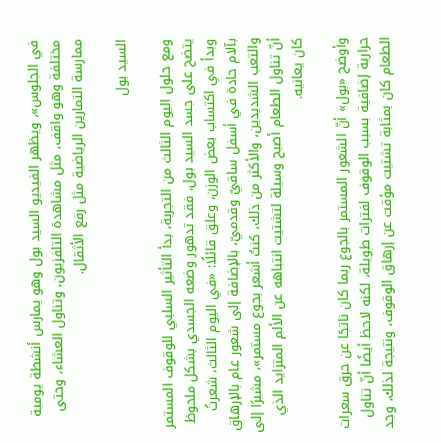في الجلوس»، ويظهر الفيديو السيد بول وهو يمارس أنشطة يومية مختلفة وهو واقف، مثل مشاهدة التلفزيون، وتناول العشاء، وحتى ممارسة التمارين الرياضية مثل رفع الأثقال.

السيد بول

ومع حلول اليوم الثالث من التجربة، بدأ التأثير السلبي للوقوف المستمر يتضح على جسد السيد بول، فقد تدهور وضعه الجسدي بشكل ملحوظ وبدأ في اكتساب بعض الوزن، وعلق قائلًا: «في اليوم الثالث، شعرتُ بآلام حادة في أسفل ساقيّ وقدميّ، بالإضافة إلى شعور عام بالإرهاق والتعب الشديدين، والأكثر من ذلك، كنتُ أشعر بجوع مستمر»، مشيرًا إلى أنّ تناول الطعام أصبح وسيلة لتشتيت انتباهه عن الألم المتزايد الذي كان يعانيه.

وأوضح «بول» أنّ الشعور المستمر بالجوع ربما كان ناتجًا عن حرق سعرات حرارية إضافية بسبب الوقوف لفترات طويلة، لكنه لاحظ أيضًا أنّ تناول الطعام كان بمثابة تشتيت مؤقت عن إرهاق الوقوف، ونتيجة لذلك، وجد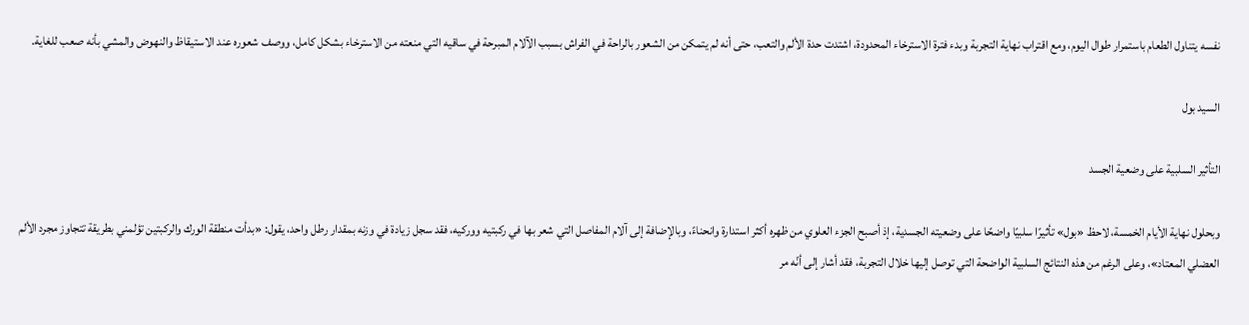نفسه يتناول الطعام باستمرار طوال اليوم، ومع اقتراب نهاية التجربة وبدء فترة الاسترخاء المحدودة، اشتدت حدة الألم والتعب، حتى أنه لم يتمكن من الشعور بالراحة في الفراش بسبب الآلام المبرحة في ساقيه التي منعته من الاسترخاء بشكل كامل، ووصف شعوره عند الاستيقاظ والنهوض والمشي بأنه صعب للغاية.

السيد بول

التأثير السلبية على وضعية الجسد

وبحلول نهاية الأيام الخمسة، لاحظ «بول» تأثيرًا سلبيًا واضحًا على وضعيته الجسدية، إذ أصبح الجزء العلوي من ظهره أكثر استدارة وانحناءً، وبالإضافة إلى آلام المفاصل التي شعر بها في ركبتيه ووركيه، فقد سجل زيادة في وزنه بمقدار رطل واحد، يقول: «بدأت منطقة الورك والركبتين تؤلمني بطريقة تتجاوز مجرد الألم العضلي المعتاد»، وعلى الرغم من هذه النتائج السلبية الواضحة التي توصل إليها خلال التجربة، فقد أشار إلى أنّه مر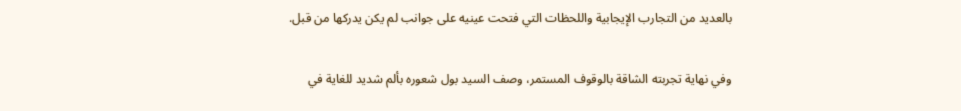بالعديد من التجارب الإيجابية واللحظات التي فتحت عينيه على جوانب لم يكن يدركها من قبل.

وفي نهاية تجربته الشاقة بالوقوف المستمر، وصف السيد بول شعوره بألم شديد للغاية في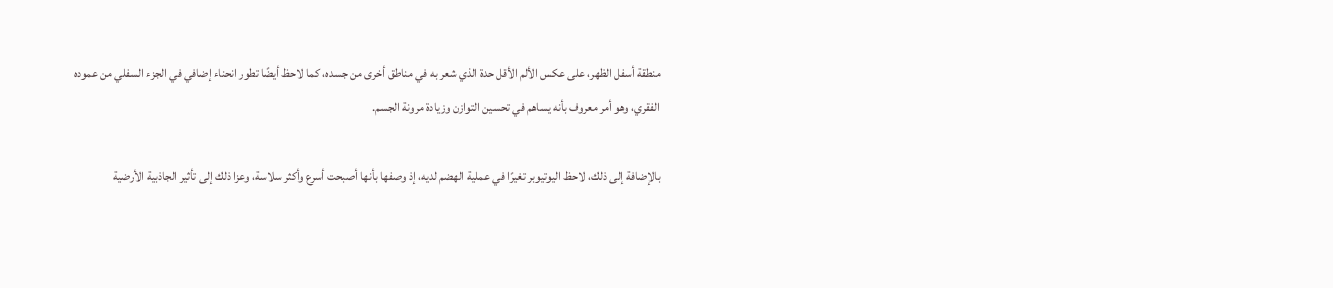منطقة أسفل الظهر، على عكس الألم الأقل حدة الذي شعر به في مناطق أخرى من جسده، كما لاحظ أيضًا تطور انحناء إضافي في الجزء السفلي من عموده الفقري، وهو أمر معروف بأنه يساهم في تحسين التوازن وزيادة مرونة الجسم.

بالإضافة إلى ذلك، لاحظ اليوتيوبر تغيرًا في عملية الهضم لديه، إذ وصفها بأنها أصبحت أسرع وأكثر سلاسة، وعزا ذلك إلى تأثير الجاذبية الأرضية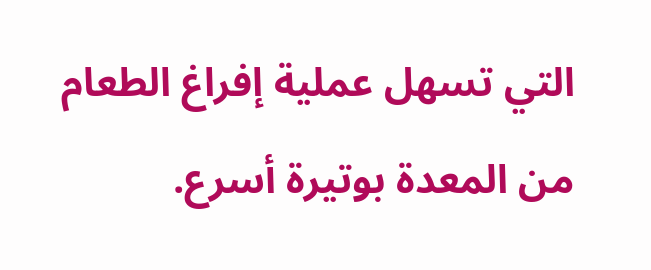التي تسهل عملية إفراغ الطعام من المعدة بوتيرة أسرع.